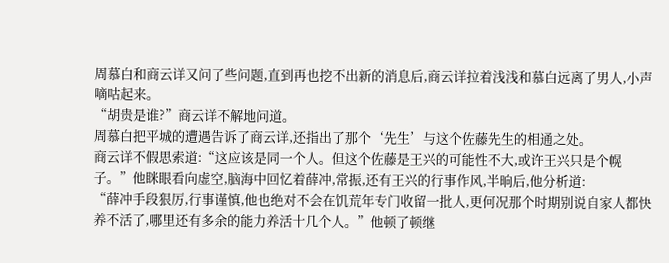周慕白和商云详又问了些问题,直到再也挖不出新的消息后,商云详拉着浅浅和慕白远离了男人,小声嘀咕起来。
“胡贵是谁?”商云详不解地问道。
周慕白把平城的遭遇告诉了商云详,还指出了那个‘先生’与这个佐藤先生的相通之处。
商云详不假思索道:“这应该是同一个人。但这个佐藤是王兴的可能性不大,或许王兴只是个幌子。”他眯眼看向虚空,脑海中回忆着薛冲,常振,还有王兴的行事作风,半晌后,他分析道:
“薛冲手段狠厉,行事谨慎,他也绝对不会在饥荒年专门收留一批人,更何况那个时期别说自家人都快养不活了,哪里还有多余的能力养活十几个人。”他顿了顿继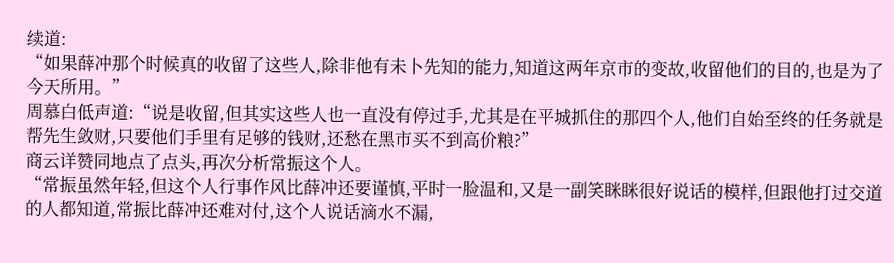续道:
“如果薛冲那个时候真的收留了这些人,除非他有未卜先知的能力,知道这两年京市的变故,收留他们的目的,也是为了今天所用。”
周慕白低声道:“说是收留,但其实这些人也一直没有停过手,尤其是在平城抓住的那四个人,他们自始至终的任务就是帮先生敛财,只要他们手里有足够的钱财,还愁在黑市买不到高价粮?”
商云详赞同地点了点头,再次分析常振这个人。
“常振虽然年轻,但这个人行事作风比薛冲还要谨慎,平时一脸温和,又是一副笑眯眯很好说话的模样,但跟他打过交道的人都知道,常振比薛冲还难对付,这个人说话滴水不漏,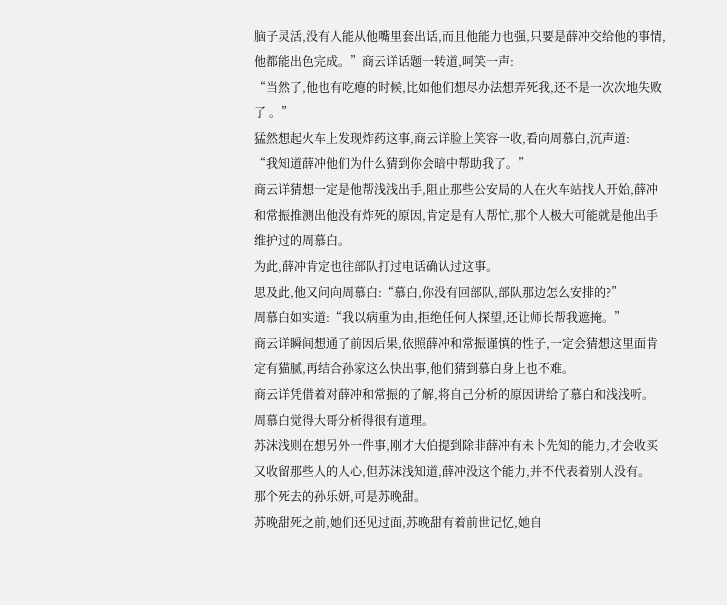脑子灵活,没有人能从他嘴里套出话,而且他能力也强,只要是薛冲交给他的事情,他都能出色完成。”商云详话题一转道,呵笑一声:
“当然了,他也有吃瘪的时候,比如他们想尽办法想弄死我,还不是一次次地失败了 。”
猛然想起火车上发现炸药这事,商云详脸上笑容一收,看向周慕白,沉声道:
“我知道薛冲他们为什么猜到你会暗中帮助我了。”
商云详猜想一定是他帮浅浅出手,阻止那些公安局的人在火车站找人开始,薛冲和常振推测出他没有炸死的原因,肯定是有人帮忙,那个人极大可能就是他出手维护过的周慕白。
为此,薛冲肯定也往部队打过电话确认过这事。
思及此,他又问向周慕白:“慕白,你没有回部队,部队那边怎么安排的?”
周慕白如实道:“我以病重为由,拒绝任何人探望,还让师长帮我遮掩。”
商云详瞬间想通了前因后果,依照薛冲和常振谨慎的性子,一定会猜想这里面肯定有猫腻,再结合孙家这么快出事,他们猜到慕白身上也不难。
商云详凭借着对薛冲和常振的了解,将自己分析的原因讲给了慕白和浅浅听。
周慕白觉得大哥分析得很有道理。
苏沫浅则在想另外一件事,刚才大伯提到除非薛冲有未卜先知的能力,才会收买又收留那些人的人心,但苏沫浅知道,薛冲没这个能力,并不代表着别人没有。
那个死去的孙乐妍,可是苏晚甜。
苏晚甜死之前,她们还见过面,苏晚甜有着前世记忆,她自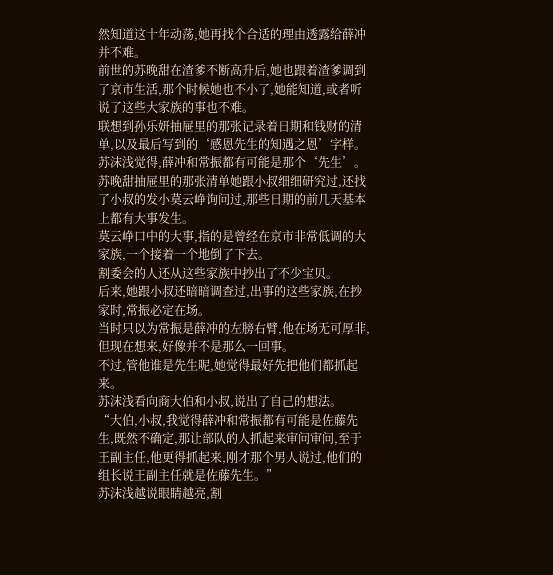然知道这十年动荡,她再找个合适的理由透露给薛冲并不难。
前世的苏晚甜在渣爹不断高升后,她也跟着渣爹调到了京市生活,那个时候她也不小了,她能知道,或者听说了这些大家族的事也不难。
联想到孙乐妍抽屉里的那张记录着日期和钱财的清单,以及最后写到的‘感恩先生的知遇之恩’字样。
苏沫浅觉得,薛冲和常振都有可能是那个‘先生’。
苏晚甜抽屉里的那张清单她跟小叔细细研究过,还找了小叔的发小莫云峥询问过,那些日期的前几天基本上都有大事发生。
莫云峥口中的大事,指的是曾经在京市非常低调的大家族,一个接着一个地倒了下去。
割委会的人还从这些家族中抄出了不少宝贝。
后来,她跟小叔还暗暗调查过,出事的这些家族,在抄家时,常振必定在场。
当时只以为常振是薛冲的左膀右臂,他在场无可厚非,但现在想来,好像并不是那么一回事。
不过,管他谁是先生呢,她觉得最好先把他们都抓起来。
苏沫浅看向商大伯和小叔,说出了自己的想法。
“大伯,小叔,我觉得薛冲和常振都有可能是佐藤先生,既然不确定,那让部队的人抓起来审问审问,至于王副主任,他更得抓起来,刚才那个男人说过,他们的组长说王副主任就是佐藤先生。”
苏沫浅越说眼睛越亮,割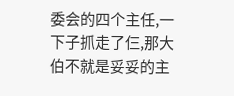委会的四个主任,一下子抓走了仨,那大伯不就是妥妥的主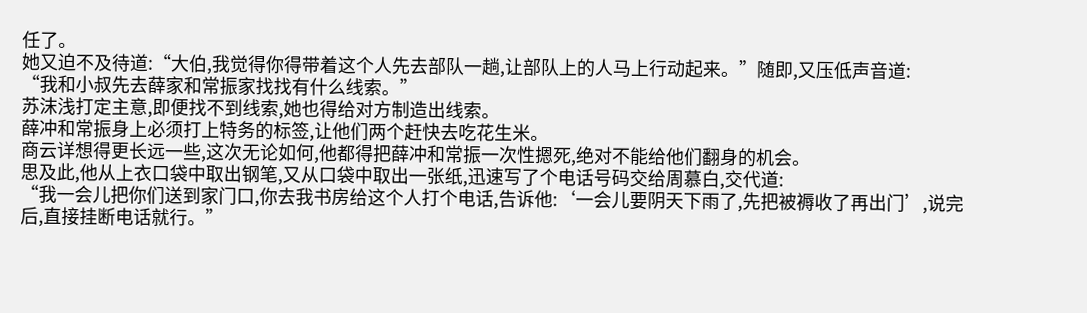任了。
她又迫不及待道:“大伯,我觉得你得带着这个人先去部队一趟,让部队上的人马上行动起来。”随即,又压低声音道:
“我和小叔先去薛家和常振家找找有什么线索。”
苏沫浅打定主意,即便找不到线索,她也得给对方制造出线索。
薛冲和常振身上必须打上特务的标签,让他们两个赶快去吃花生米。
商云详想得更长远一些,这次无论如何,他都得把薛冲和常振一次性摁死,绝对不能给他们翻身的机会。
思及此,他从上衣口袋中取出钢笔,又从口袋中取出一张纸,迅速写了个电话号码交给周慕白,交代道:
“我一会儿把你们送到家门口,你去我书房给这个人打个电话,告诉他:‘一会儿要阴天下雨了,先把被褥收了再出门’,说完后,直接挂断电话就行。”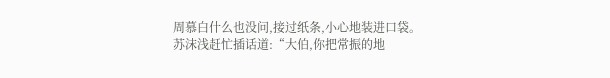周慕白什么也没问,接过纸条,小心地装进口袋。
苏沫浅赶忙插话道:“大伯,你把常振的地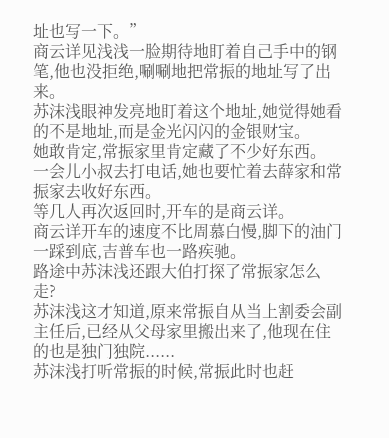址也写一下。”
商云详见浅浅一脸期待地盯着自己手中的钢笔,他也没拒绝,唰唰地把常振的地址写了出来。
苏沫浅眼神发亮地盯着这个地址,她觉得她看的不是地址,而是金光闪闪的金银财宝。
她敢肯定,常振家里肯定藏了不少好东西。
一会儿小叔去打电话,她也要忙着去薛家和常振家去收好东西。
等几人再次返回时,开车的是商云详。
商云详开车的速度不比周慕白慢,脚下的油门一踩到底,吉普车也一路疾驰。
路途中苏沫浅还跟大伯打探了常振家怎么走?
苏沫浅这才知道,原来常振自从当上割委会副主任后,已经从父母家里搬出来了,他现在住的也是独门独院......
苏沫浅打听常振的时候,常振此时也赶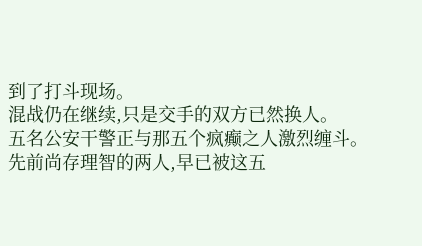到了打斗现场。
混战仍在继续,只是交手的双方已然换人。
五名公安干警正与那五个疯癫之人激烈缠斗。
先前尚存理智的两人,早已被这五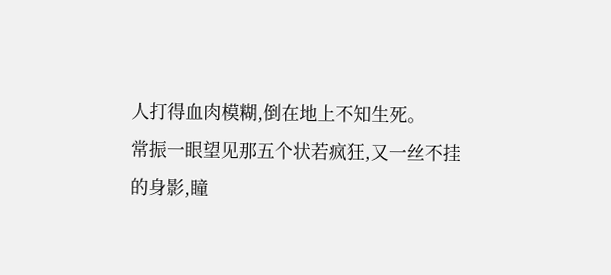人打得血肉模糊,倒在地上不知生死。
常振一眼望见那五个状若疯狂,又一丝不挂的身影,瞳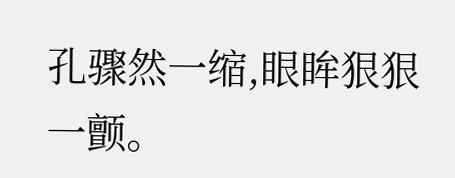孔骤然一缩,眼眸狠狠一颤。